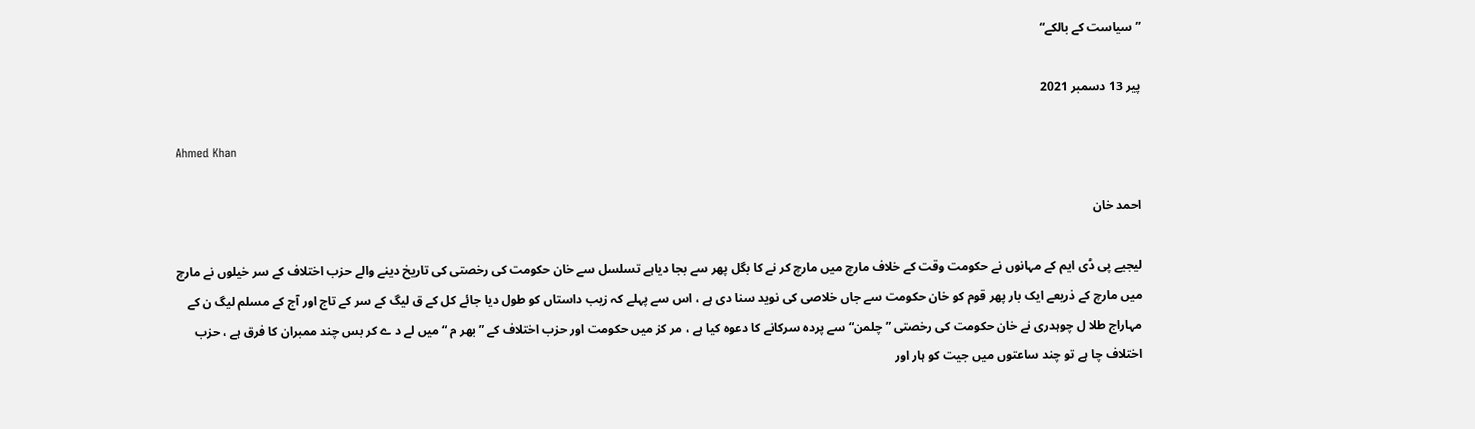”سیاست کے بالکے“

پیر 13 دسمبر 2021

Ahmed Khan

احمد خان

لیجیے پی ڈی ایم کے مہانوں نے حکومت وقت کے خلاف مارچ میں مارچ کر نے کا بگل پھر سے بجا دیاہے تسلسل سے خان حکومت کی رخصتی کی تاریخ دینے والے حزب اختلاف کے سر خیلوں نے مارچ میں مارچ کے ذریعے ایک بار پھر قوم کو خان حکومت سے جاں خلاصی کی نوید سنا دی ہے ، اس سے پہلے کہ زیب داستاں کو طول دیا جائے کل کے ق لیگ کے سر کے تاج اور آج کے مسلم لیگ ن کے مہاراج طلا ل چوہدری نے خان حکومت کی رخصتی ” چلمن“ سے پردہ سرکانے کا دعوہ کیا ہے ، مر کز میں حکومت اور حزب اختلاف کے ” بھر م “ میں لے د ے کر بس چند ممبران کا فرق ہے ، حزب اختلاف چا ہے تو چند ساعتوں میں جیت کو ہار اور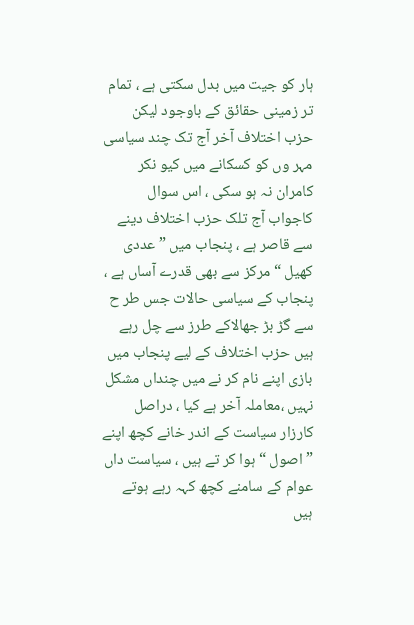ہار کو جیت میں بدل سکتی ہے ، تمام تر زمینی حقائق کے باوجود لیکن حزب اختلاف آخر آج تک چند سیاسی مہر وں کو کسکانے میں کیو نکر کامران نہ ہو سکی ، اس سوال کاجواب آج تلک حزب اختلاف دینے سے قاصر ہے ، پنجاب میں ” عددی کھیل “ مرکز سے بھی قدرے آساں ہے ، پنجاب کے سیاسی حالات جس طر ح سے گڑ بڑ جھالاکے طرز سے چل رہے ہیں حزب اختلاف کے لیے پنجاب میں بازی اپنے نام کر نے میں چنداں مشکل نہیں ،معاملہ آخر ہے کیا ، دراصل کارزار سیاست کے اندر خانے کچھ اپنے ” اصول “ ہوا کر تے ہیں ، سیاست داں عوام کے سامنے کچھ کہہ رہے ہوتے ہیں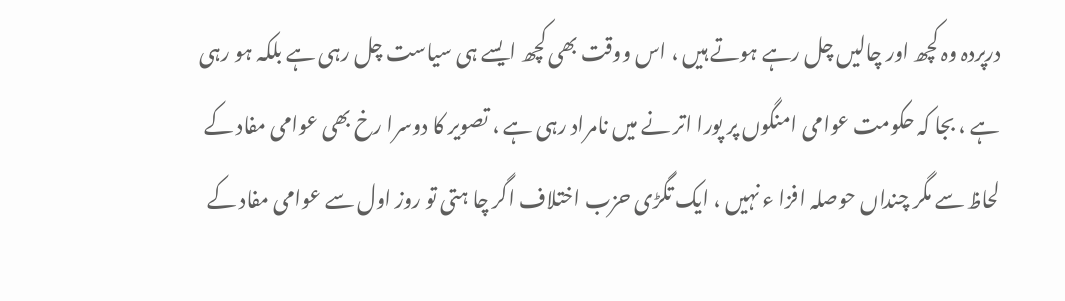درپردہ وہ کچھ اور چالیں چل رہے ہوتے ہیں ، اس ووقت بھی کچھ ایسے ہی سیاست چل رہی ہے بلکہ ہو رہی ہے ، بجا کہ حکومت عوامی امنگوں پر پورا اتر نے میں نامراد رہی ہے ، تصویر کا دوسرا رخ بھی عوامی مفاد کے لحاظ سے مگر چنداں حوصلہ افزا ء نہیں ، ایک تگڑی حزب اختلاف اگر چا ہتی تو روز اول سے عوامی مفاد کے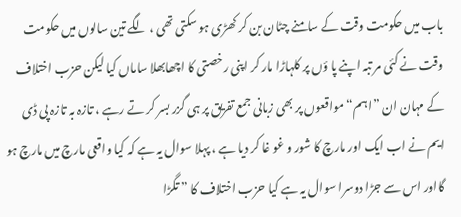باب میں حکومت وقت کے سامنے چٹان بن کر کھڑی ہو سکتی تھی ، لگے تین سالوں میں حکومت وقت نے کئی مر تبہ اپنے پا ؤں پر کلہاڑا مار کر اپنی رخصتی کا اچھابھلا ساماں کیا لیکن حزب اختلاف کے مہان ان ”اہم“ مواقعوں پر بھی زبانی جمع تفریق پر ہی گزر بسر کر تے رہے ، تازہ بہ تازہ پی ڈی ایم نے اب ایک اور مارچ کا شور و غو غا کر دیا ہے ، پہلا سوال یہ ہے کہ کیا واقعی مارچ میں مارچ ہو گااور اس سے جڑا دوسرا سوال یہ ہے کیا حزب اختلاف کا ” تگڑا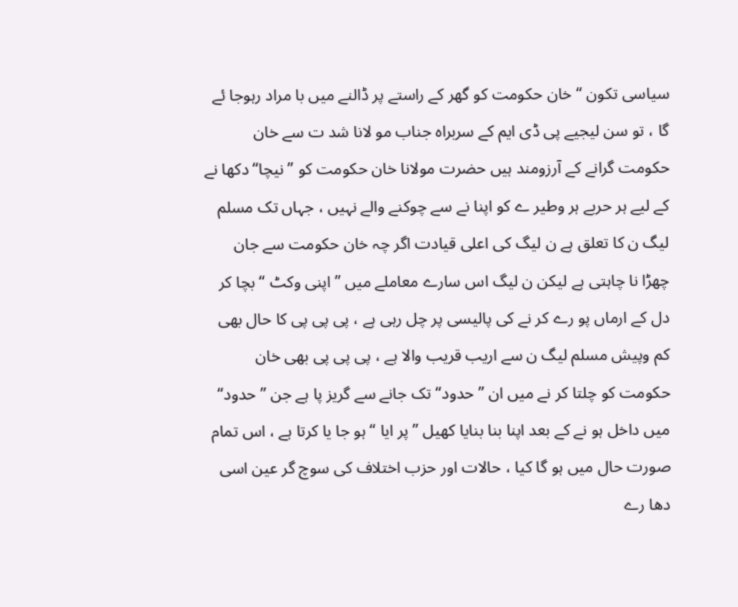سیاسی تکون “ خان حکومت کو گھر کے راستے پر ڈالنے میں با مراد رہوجا ئے گا ، تو سن لیجیے پی ڈی ایم کے سربراہ جناب مو لانا شد ت سے خان حکومت گرانے کے آرزومند ہیں حضرت مولانا خان حکومت کو ”نیچا“ دکھا نے کے لیے ہر حربے ہر وطیر ے کو اپنا نے سے چوکنے والے نہیں ، جہاں تک مسلم لیگ ن کا تعلق ہے ن لیگ کی اعلی قیادت اگر چہ خان حکومت سے جان چھڑا نا چاہتی ہے لیکن ن لیگ اس سارے معاملے میں ” اپنی وکٹ “ بچا کر دل کے ارماں پو رے کر نے کی پالیسی پر چل رہی ہے ، پی پی پی کا حال بھی کم وپیش مسلم لیگ ن سے اریب قریب والا ہے ، پی پی پی بھی خان حکومت کو چلتا کر نے میں ان ” حدود“ تک جانے سے گریز پا ہے جن ” حدود“ میں داخل ہو نے کے بعد اپنا بنا بنایا کھیل ” پر ایا “ ہو جا یا کرتا ہے ، اس تمام صورت حال میں ہو گا کیا ، حالات اور حزب اختلاف کی سوچ گر عین اسی دھا رے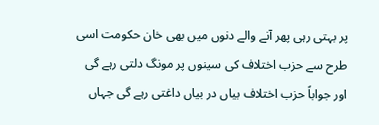پر بہتی رہی پھر آنے والے دنوں میں بھی خان حکومت اسی طرح سے حزب اختلاف کی سینوں پر مونگ دلتی رہے گی اور جواباً حزب اختلاف بیاں در بیاں داغتی رہے گی جہاں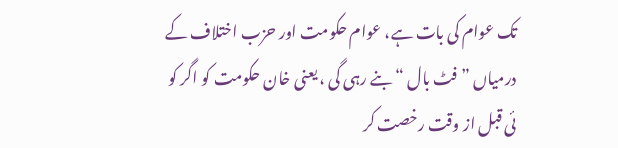تک عوام کی بات ہے، عوام حکومت اور حزب اختلاف کے درمیاں ” فٹ بال “ بنے رہی گی ، یعنی خان حکومت کو اگر کو ئی قبل از وقت رخصت کر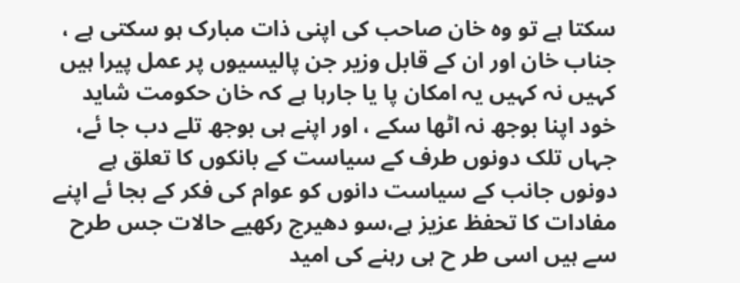سکتا ہے تو وہ خان صاحب کی اپنی ذات مبارک ہو سکتی ہے ، جناب خان اور ان کے قابل وزیر جن پالیسیوں پر عمل پیرا ہیں کہیں نہ کہیں یہ امکان پا یا جارہا ہے کہ خان حکومت شاید خود اپنا بوجھ نہ اٹھا سکے ، اور اپنے ہی بوجھ تلے دب جا ئے، جہاں تلک دونوں طرف کے سیاست کے بانکوں کا تعلق ہے دونوں جانب کے سیاست دانوں کو عوام کی فکر کے بجا ئے اپنے مفادات کا تحفظ عزیز ہے،سو دھیرج رکھیے حالات جس طرح سے ہیں اسی طر ح ہی رہنے کی امید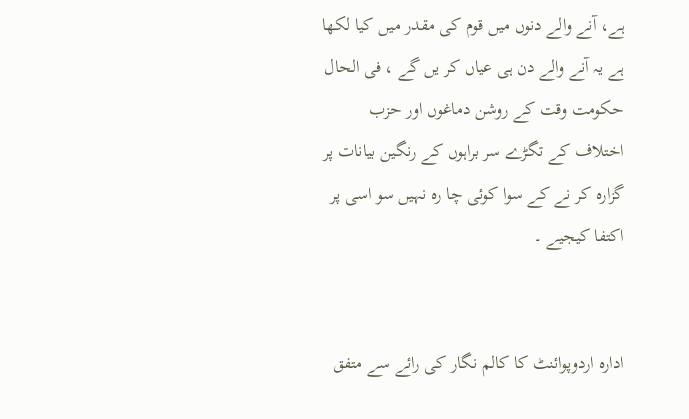ہے، آنے والے دنوں میں قوم کی مقدر میں کیا لکھا ہے یہ آنے والے دن ہی عیاں کر یں گے ، فی الحال حکومت وقت کے روشن دماغوں اور حزب اختلاف کے تگڑے سر براہوں کے رنگین بیانات پر گزارہ کر نے کے سوا کوئی چا رہ نہیں سو اسی پر اکتفا کیجیے ۔


ادارہ اردوپوائنٹ کا کالم نگار کی رائے سے متفق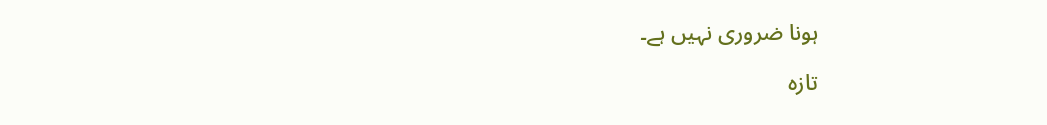ہونا ضروری نہیں ہے۔

تازہ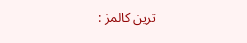ترین کالمز :